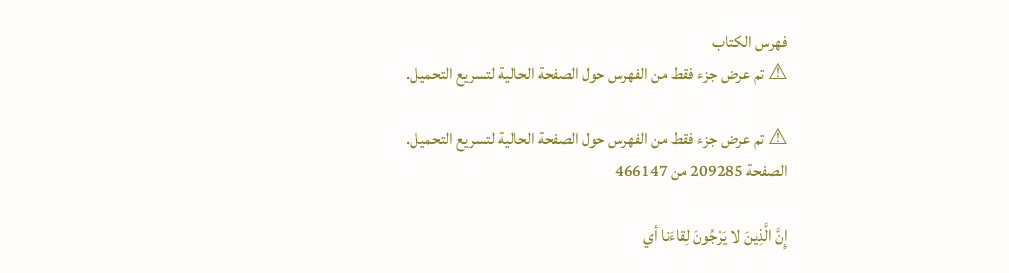فهرس الكتاب
⚠ تم عرض جزء فقط من الفهرس حول الصفحة الحالية لتسريع التحميل.

⚠ تم عرض جزء فقط من الفهرس حول الصفحة الحالية لتسريع التحميل.
الصفحة 209285 من 466147

إِنَّ الَّذِينَ لا يَرْجُونَ لِقاءَنا أي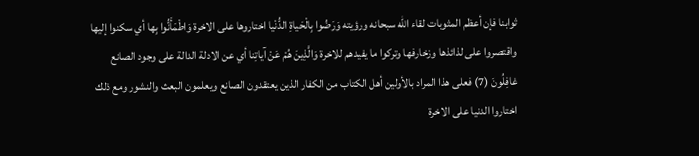ثوابنا فإن أعظم المثوبات لقاء الله سبحانه ورؤيته وَرَضُوا بِالْحَياةِ الدُّنْيا اختاروها على الاخرة وَاطْمَأَنُّوا بِها أي سكنوا إليها واقتصروا على لذائذها وزخارفها وتركوا ما يفيدهم للاخرة وَالَّذِينَ هُمْ عَنْ آياتِنا أي عن الادلة الدالة على وجود الصانع غافِلُونَ (7) فعلى هذا المراد بالأولين أهل الكتاب من الكفار الذين يعتقدون الصانع ويعلمون البعث والنشور ومع ذلك اختاروا الدنيا على الاخرة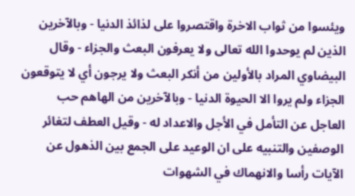ويئسوا من ثواب الاخرة واقتصروا على لذائذ الدنيا - وبالآخرين الذين لم يوحدوا الله تعالى ولا يعرفون البعث والجزاء - وقال البيضاوي المراد بالأولين من أنكر البعث ولا يرجون أي لا يتوقعون الجزاء ولم يروا الا الحيوة الدنيا - وبالآخرين من الهاهم حب العاجل عن التأمل في الأجل والاعداد له - وقيل العطف لتغائر الوصفين والتنبيه على ان الوعيد على الجمع بين الذهول عن الآيات رأسا والانهماك في الشهوات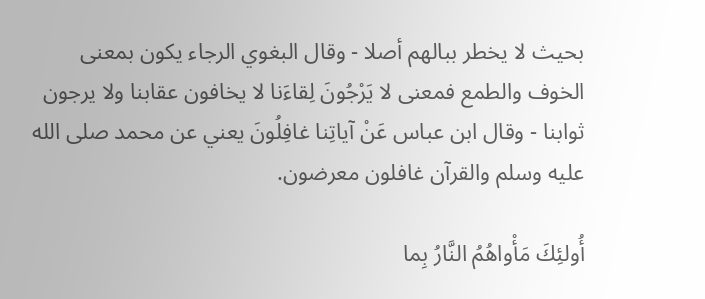بحيث لا يخطر ببالهم أصلا - وقال البغوي الرجاء يكون بمعنى الخوف والطمع فمعنى لا يَرْجُونَ لِقاءَنا لا يخافون عقابنا ولا يرجون ثوابنا - وقال ابن عباس عَنْ آياتِنا غافِلُونَ يعني عن محمد صلى الله عليه وسلم والقرآن غافلون معرضون.

أُولئِكَ مَأْواهُمُ النَّارُ بِما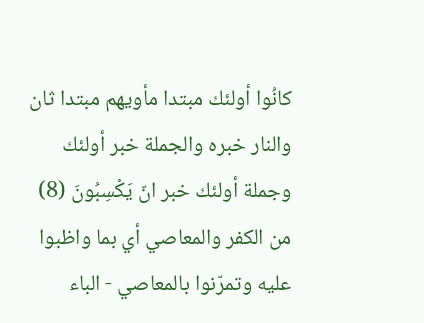كانُوا أولئك مبتدا مأويهم مبتدا ثان والنار خبره والجملة خبر أولئك وجملة أولئك خبر انّ يَكْسِبُونَ (8) من الكفر والمعاصي أي بما واظبوا عليه وتمرّنوا بالمعاصي - الباء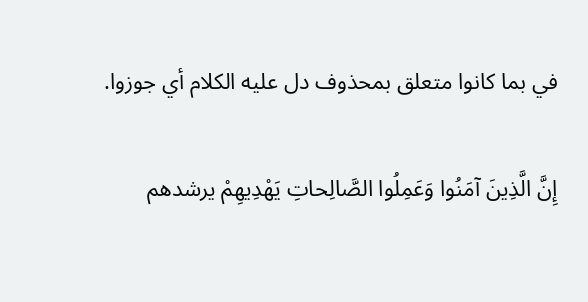في بما كانوا متعلق بمحذوف دل عليه الكلام أي جوزوا.

إِنَّ الَّذِينَ آمَنُوا وَعَمِلُوا الصَّالِحاتِ يَهْدِيهِمْ يرشدهم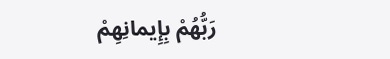رَبُّهُمْ بِإِيمانِهِمْ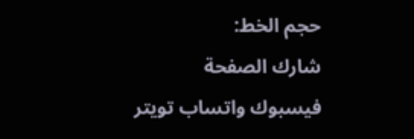حجم الخط:
شارك الصفحة
فيسبوك واتساب تويتر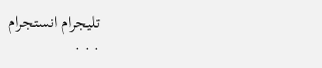تليجرام انستجرام
. . .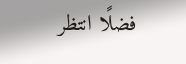فضلًا انتظر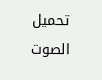تحميل الصوت